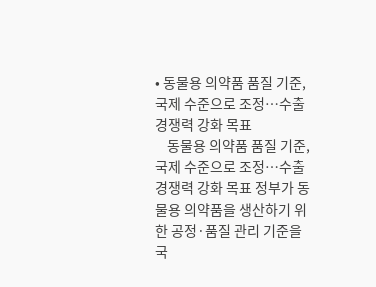• 동물용 의약품 품질 기준, 국제 수준으로 조정…수출 경쟁력 강화 목표
    동물용 의약품 품질 기준, 국제 수준으로 조정…수출 경쟁력 강화 목표 정부가 동물용 의약품을 생산하기 위한 공정·품질 관리 기준을 국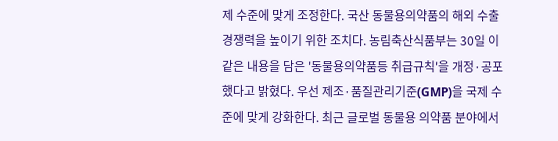제 수준에 맞게 조정한다. 국산 동물용의약품의 해외 수출 경쟁력을 높이기 위한 조치다. 농림축산식품부는 30일 이 같은 내용을 담은 '동물용의약품등 취급규칙'을 개정·공포했다고 밝혔다. 우선 제조·품질관리기준(GMP)을 국제 수준에 맞게 강화한다. 최근 글로벌 동물용 의약품 분야에서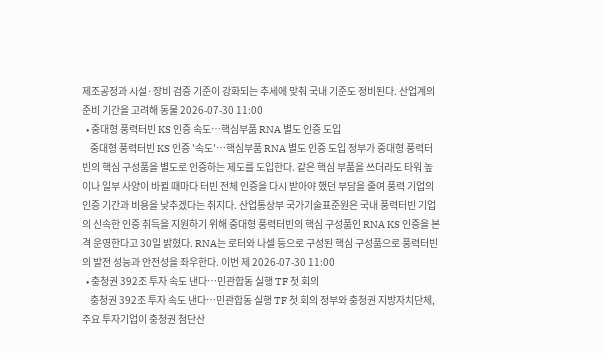제조공정과 시설·장비 검증 기준이 강화되는 추세에 맞춰 국내 기준도 정비된다. 산업계의 준비 기간을 고려해 동물 2026-07-30 11:00
  • 중대형 풍력터빈 KS 인증 속도…핵심부품 RNA 별도 인증 도입
    중대형 풍력터빈 KS 인증 '속도'…핵심부품 RNA 별도 인증 도입 정부가 중대형 풍력터빈의 핵심 구성품을 별도로 인증하는 제도를 도입한다. 같은 핵심 부품을 쓰더라도 타워 높이나 일부 사양이 바뀔 때마다 터빈 전체 인증을 다시 받아야 했던 부담을 줄여 풍력 기업의 인증 기간과 비용을 낮추겠다는 취지다. 산업통상부 국가기술표준원은 국내 풍력터빈 기업의 신속한 인증 취득을 지원하기 위해 중대형 풍력터빈의 핵심 구성품인 RNA KS 인증을 본격 운영한다고 30일 밝혔다. RNA는 로터와 나셀 등으로 구성된 핵심 구성품으로 풍력터빈의 발전 성능과 안전성을 좌우한다. 이번 제 2026-07-30 11:00
  • 충청권 392조 투자 속도 낸다…민관합동 실행 TF 첫 회의
    충청권 392조 투자 속도 낸다…민관합동 실행 TF 첫 회의 정부와 충청권 지방자치단체, 주요 투자기업이 충청권 첨단산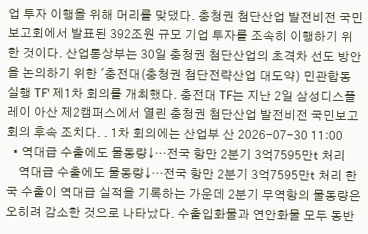업 투자 이행을 위해 머리를 맞댔다. 충청권 첨단산업 발전비전 국민보고회에서 발표된 392조원 규모 기업 투자를 조속히 이행하기 위한 것이다. 산업통상부는 30일 충청권 첨단산업의 초격차 선도 방안을 논의하기 위한 '충전대(충청권 첨단전략산업 대도약) 민관합동 실행 TF' 제1차 회의를 개최했다. 충전대 TF는 지난 2일 삼성디스플레이 아산 제2캠퍼스에서 열린 충청권 첨단산업 발전비전 국민보고회의 후속 조치다. . 1차 회의에는 산업부 산 2026-07-30 11:00
  • 역대급 수출에도 물동량↓…전국 항만 2분기 3억7595만t 처리
    역대급 수출에도 물동량↓…전국 항만 2분기 3억7595만t 처리 한국 수출이 역대급 실적을 기록하는 가운데 2분기 무역항의 물동량은 오히려 감소한 것으로 나타났다. 수출입화물과 연안화물 모두 동반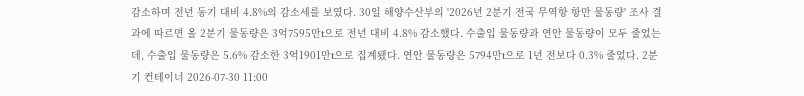감소하며 전년 동기 대비 4.8%의 감소세를 보였다. 30일 해양수산부의 '2026년 2분기 전국 무역항 항만 물동량' 조사 결과에 따르면 올 2분기 물동량은 3억7595만t으로 전년 대비 4.8% 감소했다. 수출입 물동량과 연안 물동량이 모두 줄었는데, 수출입 물동량은 5.6% 감소한 3억1901만t으로 집계됐다. 연안 물동량은 5794만t으로 1년 전보다 0.3% 줄었다. 2분기 컨테이너 2026-07-30 11:00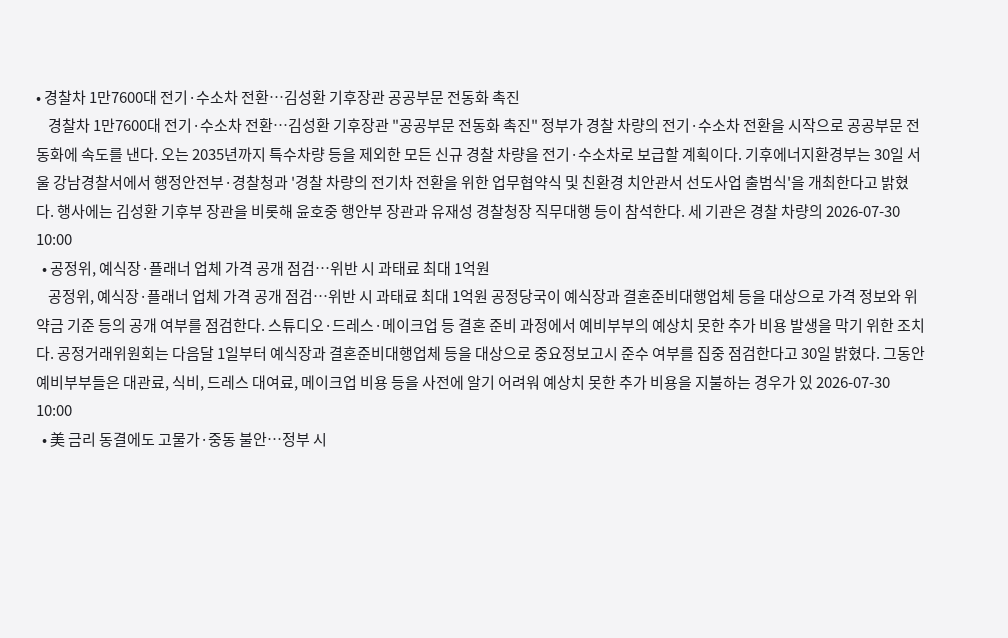• 경찰차 1만7600대 전기·수소차 전환…김성환 기후장관 공공부문 전동화 촉진
    경찰차 1만7600대 전기·수소차 전환…김성환 기후장관 "공공부문 전동화 촉진" 정부가 경찰 차량의 전기·수소차 전환을 시작으로 공공부문 전동화에 속도를 낸다. 오는 2035년까지 특수차량 등을 제외한 모든 신규 경찰 차량을 전기·수소차로 보급할 계획이다. 기후에너지환경부는 30일 서울 강남경찰서에서 행정안전부·경찰청과 '경찰 차량의 전기차 전환을 위한 업무협약식 및 친환경 치안관서 선도사업 출범식'을 개최한다고 밝혔다. 행사에는 김성환 기후부 장관을 비롯해 윤호중 행안부 장관과 유재성 경찰청장 직무대행 등이 참석한다. 세 기관은 경찰 차량의 2026-07-30 10:00
  • 공정위, 예식장·플래너 업체 가격 공개 점검…위반 시 과태료 최대 1억원
    공정위, 예식장·플래너 업체 가격 공개 점검…위반 시 과태료 최대 1억원 공정당국이 예식장과 결혼준비대행업체 등을 대상으로 가격 정보와 위약금 기준 등의 공개 여부를 점검한다. 스튜디오·드레스·메이크업 등 결혼 준비 과정에서 예비부부의 예상치 못한 추가 비용 발생을 막기 위한 조치다. 공정거래위원회는 다음달 1일부터 예식장과 결혼준비대행업체 등을 대상으로 중요정보고시 준수 여부를 집중 점검한다고 30일 밝혔다. 그동안 예비부부들은 대관료, 식비, 드레스 대여료, 메이크업 비용 등을 사전에 알기 어려워 예상치 못한 추가 비용을 지불하는 경우가 있 2026-07-30 10:00
  • 美 금리 동결에도 고물가·중동 불안…정부 시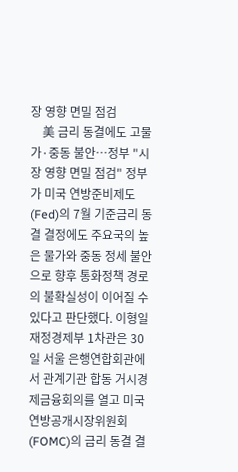장 영향 면밀 점검
    美 금리 동결에도 고물가·중동 불안…정부 "시장 영향 면밀 점검" 정부가 미국 연방준비제도(Fed)의 7월 기준금리 동결 결정에도 주요국의 높은 물가와 중동 정세 불안으로 향후 통화정책 경로의 불확실성이 이어질 수 있다고 판단했다. 이형일 재정경제부 1차관은 30일 서울 은행연합회관에서 관계기관 합동 거시경제금융회의를 열고 미국 연방공개시장위원회(FOMC)의 금리 동결 결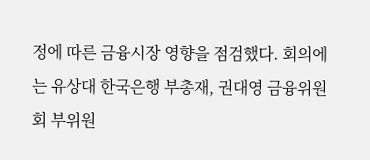정에 따른 금융시장 영향을 점검했다. 회의에는 유상대 한국은행 부총재, 권대영 금융위원회 부위원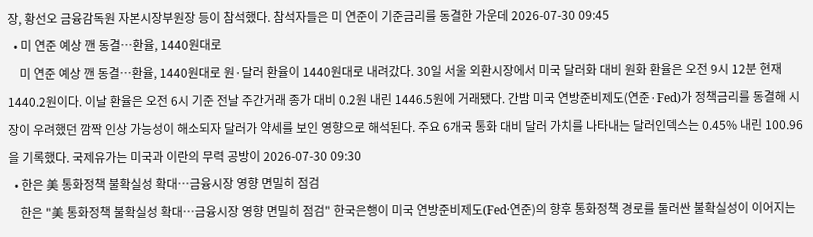장, 황선오 금융감독원 자본시장부원장 등이 참석했다. 참석자들은 미 연준이 기준금리를 동결한 가운데 2026-07-30 09:45
  • 미 연준 예상 깬 동결…환율, 1440원대로
    미 연준 예상 깬 동결…환율, 1440원대로 원·달러 환율이 1440원대로 내려갔다. 30일 서울 외환시장에서 미국 달러화 대비 원화 환율은 오전 9시 12분 현재 1440.2원이다. 이날 환율은 오전 6시 기준 전날 주간거래 종가 대비 0.2원 내린 1446.5원에 거래됐다. 간밤 미국 연방준비제도(연준·Fed)가 정책금리를 동결해 시장이 우려했던 깜짝 인상 가능성이 해소되자 달러가 약세를 보인 영향으로 해석된다. 주요 6개국 통화 대비 달러 가치를 나타내는 달러인덱스는 0.45% 내린 100.96을 기록했다. 국제유가는 미국과 이란의 무력 공방이 2026-07-30 09:30
  • 한은 美 통화정책 불확실성 확대…금융시장 영향 면밀히 점검
    한은 "美 통화정책 불확실성 확대…금융시장 영향 면밀히 점검" 한국은행이 미국 연방준비제도(Fed·연준)의 향후 통화정책 경로를 둘러싼 불확실성이 이어지는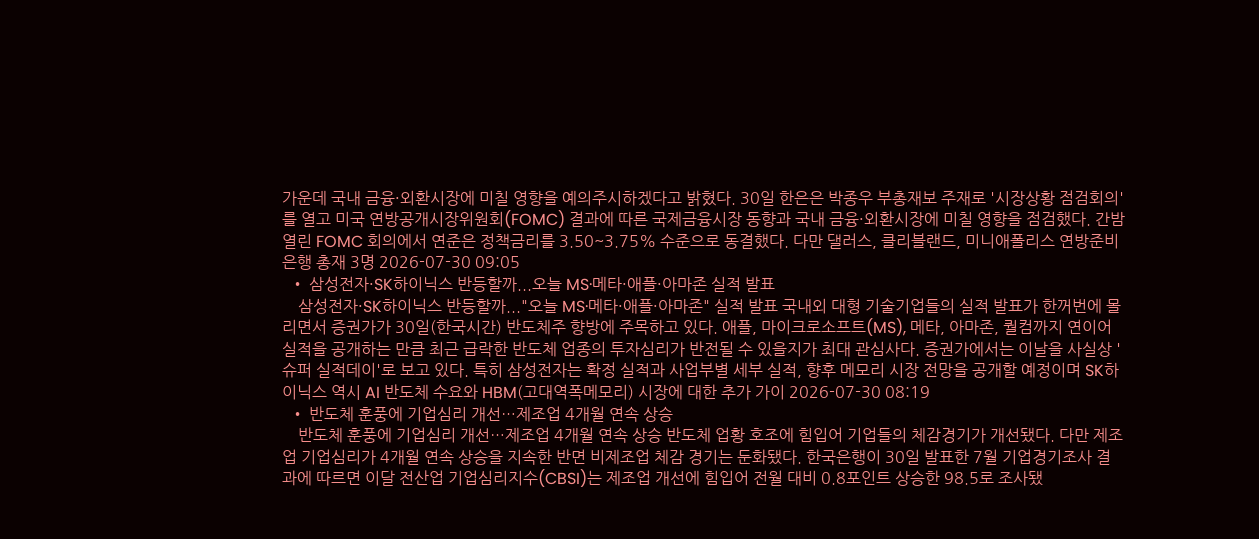가운데 국내 금융·외환시장에 미칠 영향을 예의주시하겠다고 밝혔다. 30일 한은은 박종우 부총재보 주재로 '시장상황 점검회의'를 열고 미국 연방공개시장위원회(FOMC) 결과에 따른 국제금융시장 동향과 국내 금융·외환시장에 미칠 영향을 점검했다. 간밤 열린 FOMC 회의에서 연준은 정책금리를 3.50~3.75% 수준으로 동결했다. 다만 댈러스, 클리블랜드, 미니애폴리스 연방준비은행 총재 3명 2026-07-30 09:05
  • 삼성전자·SK하이닉스 반등할까...오늘 MS·메타·애플·아마존 실적 발표
    삼성전자·SK하이닉스 반등할까..."오늘 MS·메타·애플·아마존" 실적 발표 국내외 대형 기술기업들의 실적 발표가 한꺼번에 몰리면서 증권가가 30일(한국시간) 반도체주 향방에 주목하고 있다. 애플, 마이크로소프트(MS), 메타, 아마존, 퀄컴까지 연이어 실적을 공개하는 만큼 최근 급락한 반도체 업종의 투자심리가 반전될 수 있을지가 최대 관심사다. 증권가에서는 이날을 사실상 '슈퍼 실적데이'로 보고 있다. 특히 삼성전자는 확정 실적과 사업부별 세부 실적, 향후 메모리 시장 전망을 공개할 예정이며 SK하이닉스 역시 AI 반도체 수요와 HBM(고대역폭메모리) 시장에 대한 추가 가이 2026-07-30 08:19
  • 반도체 훈풍에 기업심리 개선…제조업 4개월 연속 상승
    반도체 훈풍에 기업심리 개선…제조업 4개월 연속 상승 반도체 업황 호조에 힘입어 기업들의 체감경기가 개선됐다. 다만 제조업 기업심리가 4개월 연속 상승을 지속한 반면 비제조업 체감 경기는 둔화됐다. 한국은행이 30일 발표한 7월 기업경기조사 결과에 따르면 이달 전산업 기업심리지수(CBSI)는 제조업 개선에 힘입어 전월 대비 0.8포인트 상승한 98.5로 조사됐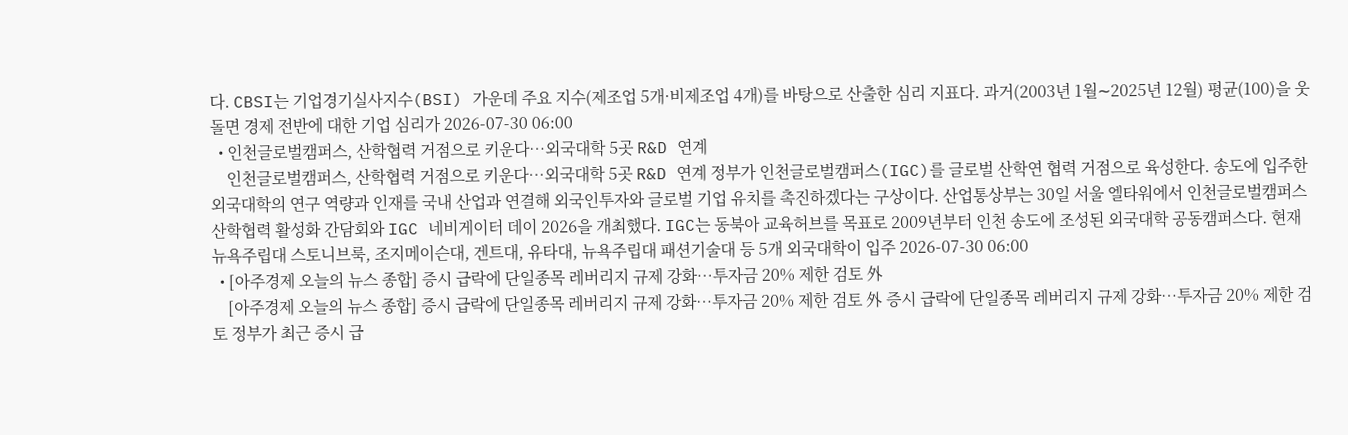다. CBSI는 기업경기실사지수(BSI) 가운데 주요 지수(제조업 5개·비제조업 4개)를 바탕으로 산출한 심리 지표다. 과거(2003년 1월∼2025년 12월) 평균(100)을 웃돌면 경제 전반에 대한 기업 심리가 2026-07-30 06:00
  • 인천글로벌캠퍼스, 산학협력 거점으로 키운다…외국대학 5곳 R&D 연계
    인천글로벌캠퍼스, 산학협력 거점으로 키운다…외국대학 5곳 R&D 연계 정부가 인천글로벌캠퍼스(IGC)를 글로벌 산학연 협력 거점으로 육성한다. 송도에 입주한 외국대학의 연구 역량과 인재를 국내 산업과 연결해 외국인투자와 글로벌 기업 유치를 촉진하겠다는 구상이다. 산업통상부는 30일 서울 엘타워에서 인천글로벌캠퍼스 산학협력 활성화 간담회와 IGC 네비게이터 데이 2026을 개최했다. IGC는 동북아 교육허브를 목표로 2009년부터 인천 송도에 조성된 외국대학 공동캠퍼스다. 현재 뉴욕주립대 스토니브룩, 조지메이슨대, 겐트대, 유타대, 뉴욕주립대 패션기술대 등 5개 외국대학이 입주 2026-07-30 06:00
  • [아주경제 오늘의 뉴스 종합] 증시 급락에 단일종목 레버리지 규제 강화…투자금 20% 제한 검토 外
    [아주경제 오늘의 뉴스 종합] 증시 급락에 단일종목 레버리지 규제 강화…투자금 20% 제한 검토 外 증시 급락에 단일종목 레버리지 규제 강화…투자금 20% 제한 검토 정부가 최근 증시 급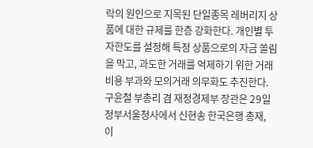락의 원인으로 지목된 단일종목 레버리지 상품에 대한 규제를 한층 강화한다. 개인별 투자한도를 설정해 특정 상품으로의 자금 쏠림을 막고, 과도한 거래를 억제하기 위한 거래비용 부과와 모의거래 의무화도 추진한다. 구윤철 부총리 겸 재정경제부 장관은 29일 정부서울청사에서 신현송 한국은행 총재, 이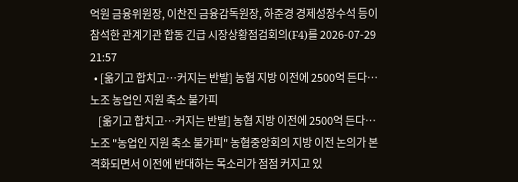억원 금융위원장, 이찬진 금융감독원장, 하준경 경제성장수석 등이 참석한 관계기관 합동 긴급 시장상황점검회의(F4)를 2026-07-29 21:57
  • [옮기고 합치고…커지는 반발] 농협 지방 이전에 2500억 든다…노조 농업인 지원 축소 불가피
    [옮기고 합치고…커지는 반발] 농협 지방 이전에 2500억 든다…노조 "농업인 지원 축소 불가피" 농협중앙회의 지방 이전 논의가 본격화되면서 이전에 반대하는 목소리가 점점 커지고 있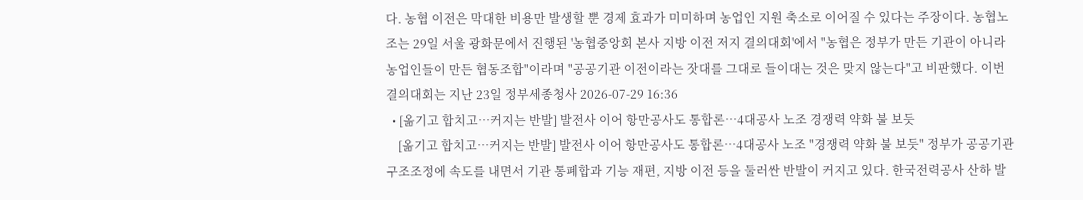다. 농협 이전은 막대한 비용만 발생할 뿐 경제 효과가 미미하며 농업인 지원 축소로 이어질 수 있다는 주장이다. 농협노조는 29일 서울 광화문에서 진행된 '농협중앙회 본사 지방 이전 저지 결의대회'에서 "농협은 정부가 만든 기관이 아니라 농업인들이 만든 협동조합"이라며 "공공기관 이전이라는 잣대를 그대로 들이대는 것은 맞지 않는다"고 비판했다. 이번 결의대회는 지난 23일 정부세종청사 2026-07-29 16:36
  • [옮기고 합치고…커지는 반발] 발전사 이어 항만공사도 통합론…4대공사 노조 경쟁력 약화 불 보듯
    [옮기고 합치고…커지는 반발] 발전사 이어 항만공사도 통합론…4대공사 노조 "경쟁력 약화 불 보듯" 정부가 공공기관 구조조정에 속도를 내면서 기관 통폐합과 기능 재편, 지방 이전 등을 둘러싼 반발이 커지고 있다. 한국전력공사 산하 발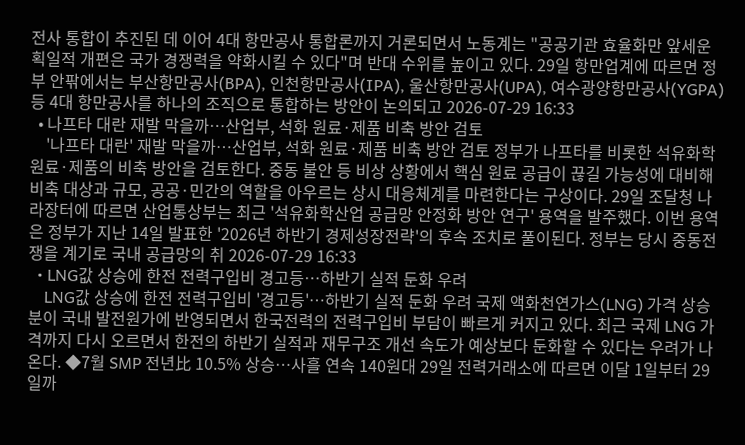전사 통합이 추진된 데 이어 4대 항만공사 통합론까지 거론되면서 노동계는 "공공기관 효율화만 앞세운 획일적 개편은 국가 경쟁력을 약화시킬 수 있다"며 반대 수위를 높이고 있다. 29일 항만업계에 따르면 정부 안팎에서는 부산항만공사(BPA), 인천항만공사(IPA), 울산항만공사(UPA), 여수광양항만공사(YGPA) 등 4대 항만공사를 하나의 조직으로 통합하는 방안이 논의되고 2026-07-29 16:33
  • 나프타 대란 재발 막을까…산업부, 석화 원료·제품 비축 방안 검토
    '나프타 대란' 재발 막을까…산업부, 석화 원료·제품 비축 방안 검토 정부가 나프타를 비롯한 석유화학 원료·제품의 비축 방안을 검토한다. 중동 불안 등 비상 상황에서 핵심 원료 공급이 끊길 가능성에 대비해 비축 대상과 규모, 공공·민간의 역할을 아우르는 상시 대응체계를 마련한다는 구상이다. 29일 조달청 나라장터에 따르면 산업통상부는 최근 '석유화학산업 공급망 안정화 방안 연구' 용역을 발주했다. 이번 용역은 정부가 지난 14일 발표한 '2026년 하반기 경제성장전략'의 후속 조치로 풀이된다. 정부는 당시 중동전쟁을 계기로 국내 공급망의 취 2026-07-29 16:33
  • LNG값 상승에 한전 전력구입비 경고등…하반기 실적 둔화 우려
    LNG값 상승에 한전 전력구입비 '경고등'…하반기 실적 둔화 우려 국제 액화천연가스(LNG) 가격 상승분이 국내 발전원가에 반영되면서 한국전력의 전력구입비 부담이 빠르게 커지고 있다. 최근 국제 LNG 가격까지 다시 오르면서 한전의 하반기 실적과 재무구조 개선 속도가 예상보다 둔화할 수 있다는 우려가 나온다. ◆7월 SMP 전년比 10.5% 상승…사흘 연속 140원대 29일 전력거래소에 따르면 이달 1일부터 29일까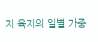지 육지의 일별 가중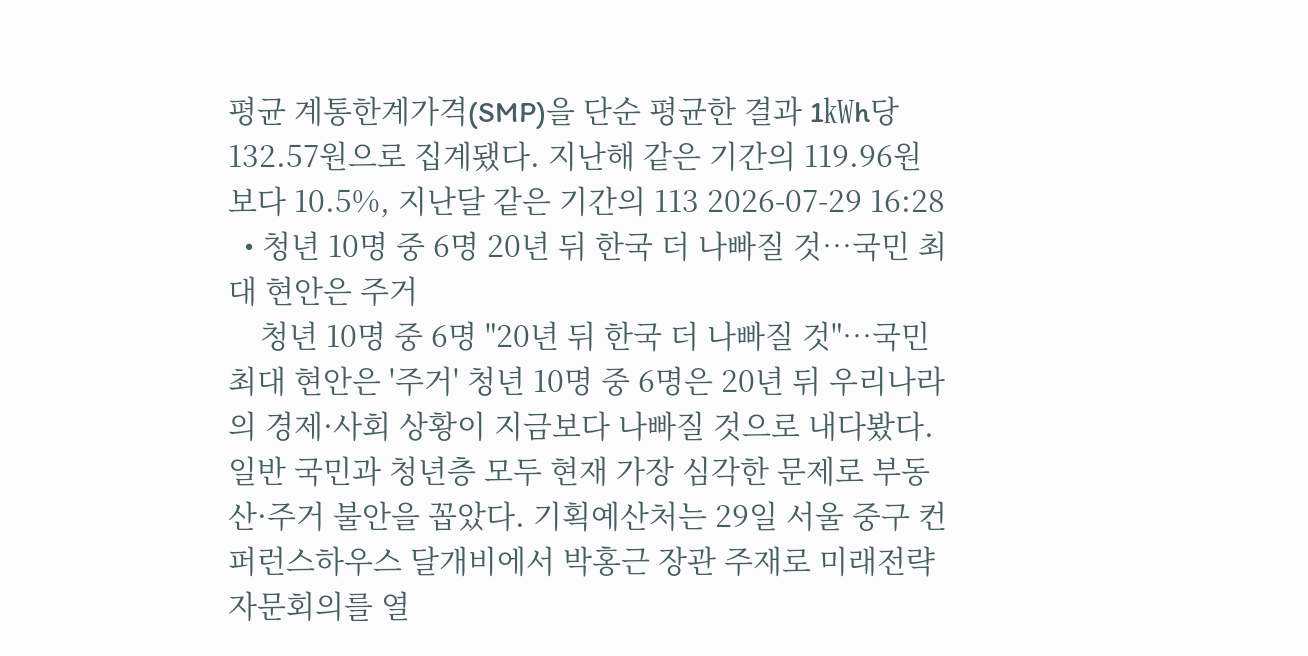평균 계통한계가격(SMP)을 단순 평균한 결과 1㎾h당 132.57원으로 집계됐다. 지난해 같은 기간의 119.96원보다 10.5%, 지난달 같은 기간의 113 2026-07-29 16:28
  • 청년 10명 중 6명 20년 뒤 한국 더 나빠질 것…국민 최대 현안은 주거
    청년 10명 중 6명 "20년 뒤 한국 더 나빠질 것"…국민 최대 현안은 '주거' 청년 10명 중 6명은 20년 뒤 우리나라의 경제·사회 상황이 지금보다 나빠질 것으로 내다봤다. 일반 국민과 청년층 모두 현재 가장 심각한 문제로 부동산·주거 불안을 꼽았다. 기획예산처는 29일 서울 중구 컨퍼런스하우스 달개비에서 박홍근 장관 주재로 미래전략자문회의를 열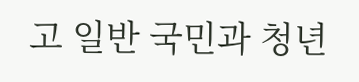고 일반 국민과 청년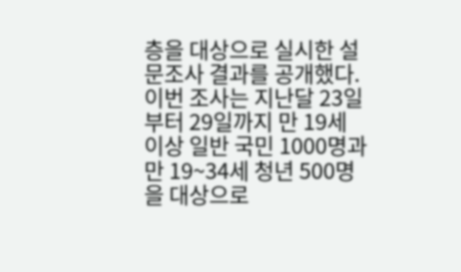층을 대상으로 실시한 설문조사 결과를 공개했다. 이번 조사는 지난달 23일부터 29일까지 만 19세 이상 일반 국민 1000명과 만 19~34세 청년 500명을 대상으로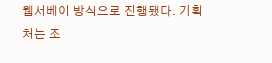웹서베이 방식으로 진행됐다. 기획처는 조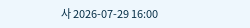사 2026-07-29 16:00